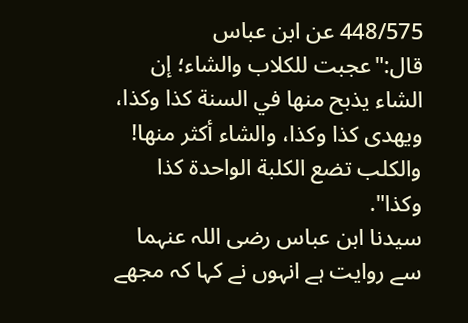448/575 عن ابن عباس قال:"عجبت للكلاب والشاء؛ إن الشاء يذبح منها في السنة كذا وكذا، ويهدى كذا وكذا، والشاء أكثر منها! والكلب تضع الكلبة الواحدة كذا وكذا".
سیدنا ابن عباس رضی اللہ عنہما سے روایت ہے انہوں نے کہا کہ مجھے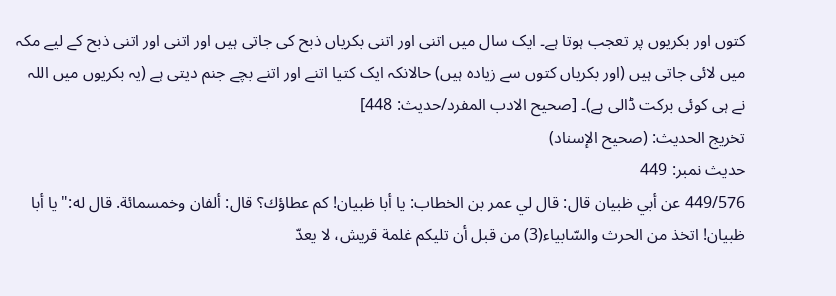کتوں اور بکریوں پر تعجب ہوتا ہے۔ ایک سال میں اتنی اور اتنی بکریاں ذبح کی جاتی ہیں اور اتنی اور اتنی ذبح کے لیے مکہ میں لائی جاتی ہیں (اور بکریاں کتوں سے زیادہ ہیں) حالانکہ ایک کتیا اتنے اور اتنے بچے جنم دیتی ہے (یہ بکریوں میں اللہ نے ہی کوئی برکت ڈالی ہے)۔ [صحيح الادب المفرد/حدیث: 448]
تخریج الحدیث: (صحيح الإسناد)
حدیث نمبر: 449
449/576 عن أبي ظبيان قال: قال لي عمر بن الخطاب: يا أبا ظبيان! كم عطاؤك؟ قال: ألفان وخمسمائة. قال له:" يا أبا ظبيان! اتخذ من الحرث والسّابياء(3) من قبل أن تليكم غلمة قريش، لا يعدّ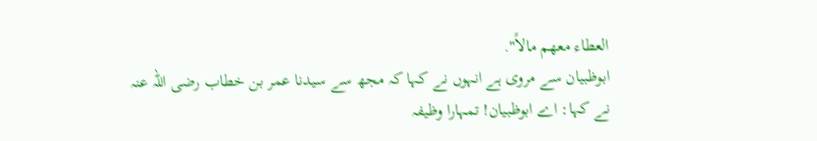العطاء معهم مالاً".
ابوظبیان سے مروی ہے انہوں نے کہا کہ مجھ سے سیدنا عمر بن خطاب رضی اللہ عنہ نے کہا: اے ابوظبیان! تمہارا وظیفہ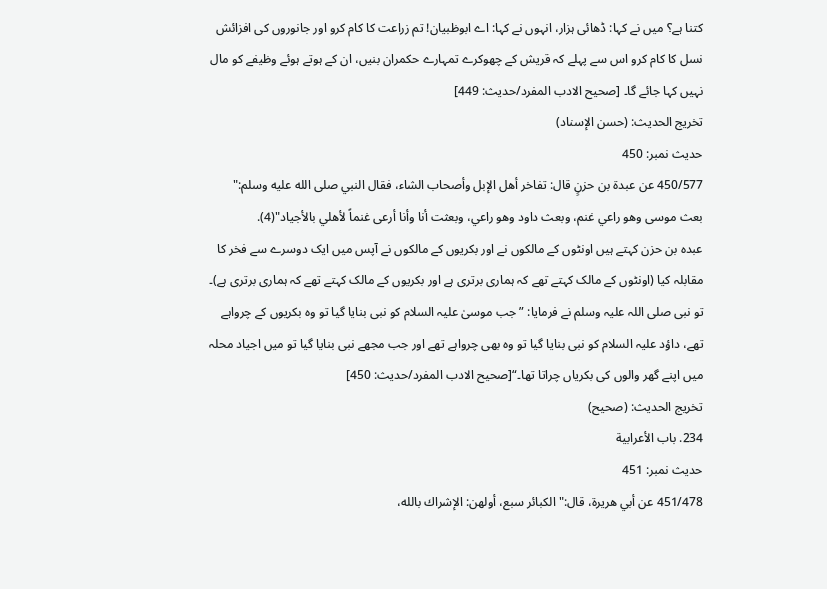کتنا ہے؟ میں نے کہا: ڈھائی ہزار، انہوں نے کہا: اے ابوظبیان! تم زراعت کا کام کرو اور جانوروں کی افزائش نسل کا کام کرو اس سے پہلے کہ قریش کے چھوکرے تمہارے حکمران بنیں، ان کے ہوتے ہوئے وظیفے کو مال نہیں کہا جائے گا۔ [صحيح الادب المفرد/حدیث: 449]
تخریج الحدیث: (حسن الإسناد)
حدیث نمبر: 450
450/577 عن عبدة بن حزنٍ قال: تفاخر أهل الإبل وأصحاب الشاء، فقال النبي صلى الله عليه وسلم:" بعث موسى وهو راعي غنم، وبعث داود وهو راعي، وبعثت أنا وأنا أرعى غنماً لأهلي بالأجياد"(4).
عبدہ بن حزن کہتے ہیں اونٹوں کے مالکوں نے اور بکریوں کے مالکوں نے آپس میں ایک دوسرے سے فخر کا مقابلہ کیا (اونٹوں کے مالک کہتے تھے کہ ہماری برتری ہے اور بکریوں کے مالک کہتے تھے کہ ہماری برتری ہے)۔ تو نبی صلی اللہ علیہ وسلم نے فرمایا: ”جب موسیٰ علیہ السلام کو نبی بنایا گیا تو وہ بکریوں کے چرواہے تھے، داؤد علیہ السلام کو نبی بنایا گیا تو وہ بھی چرواہے تھے اور جب مجھے نبی بنایا گیا تو میں اجیاد محلہ میں اپنے گھر والوں کی بکریاں چراتا تھا۔“[صحيح الادب المفرد/حدیث: 450]
تخریج الحدیث: (صحيح)
234. باب الأعرابية
حدیث نمبر: 451
451/478 عن أبي هريرة، قال:" الكبائر سبع، أولهن: الإشراك بالله،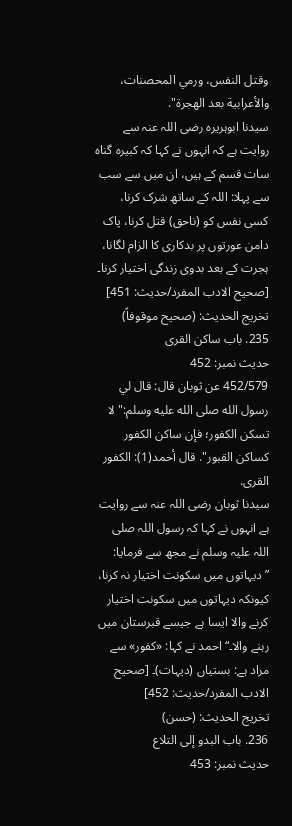وقتل النفس، ورمي المحصنات، والأعرابية بعد الهجرة".
سیدنا ابوہریرہ رضی اللہ عنہ سے روایت ہے کہ انہوں نے کہا کہ کبیرہ گناہ سات قسم کے ہیں، ان میں سے سب سے پہلا: اللہ کے ساتھ شرک کرنا، کسی نفس کو (ناحق) قتل کرنا، پاک دامن عورتوں پر بدکاری کا الزام لگانا، ہجرت کے بعد بدوی زندگی اختیار کرنا۔ [صحيح الادب المفرد/حدیث: 451]
تخریج الحدیث: (صحيح موقوفاً)
235. باب ساكن القرى
حدیث نمبر: 452
452/579 عن ثوبان قال: قال لي رسول الله صلى الله عليه وسلم:"لا تسكن الكفور؛ فإن ساكن الكفور كساكن القبور". قال أحمد(1): الكفور القرى.
سیدنا ثوبان رضی اللہ عنہ سے روایت ہے انہوں نے کہا کہ رسول اللہ صلی اللہ علیہ وسلم نے مجھ سے فرمایا: ”دیہاتوں میں سکونت اختیار نہ کرنا، کیونکہ دیہاتوں میں سکونت اختیار کرنے والا ایسا ہے جیسے قبرستان میں رہنے والا۔“ احمد نے کہا: «كفور» سے مراد ہے: بستیاں (دیہات)۔ [صحيح الادب المفرد/حدیث: 452]
تخریج الحدیث: (حسن)
236. باب البدو إلى التلاع
حدیث نمبر: 453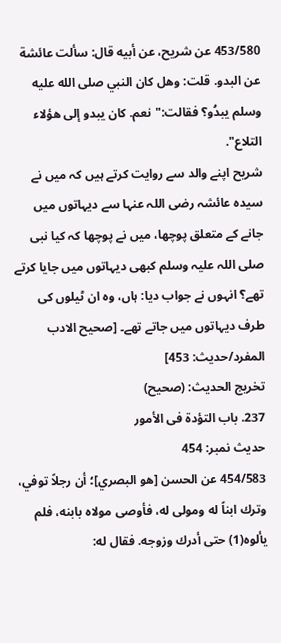453/580 عن شريح، عن أبيه قال: سألت عائشة عن البدو. قلت: وهل كان النبي صلى الله عليه وسلم يبدُو؟ فقالت:"نعم. كان يبدو إلى هؤلاء التلاع".
شریح اپنے والد سے روایت کرتے ہیں کہ میں نے سیدہ عائشہ رضی اللہ عنہا سے دیہاتوں میں جانے کے متعلق پوچھا، میں نے پوچھا کہ کیا نبی صلی اللہ علیہ وسلم کبھی دیہاتوں میں جایا کرتے تھے؟ انہوں نے جواب دیا: ہاں، وہ ان ٹیلوں کی طرف دیہاتوں میں جاتے تھے۔ [صحيح الادب المفرد/حدیث: 453]
تخریج الحدیث: (صحيح)
237. باب التؤدة فى الأمور
حدیث نمبر: 454
454/583 عن الحسن [هو البصري]؛ أن رجلاً توفي، وترك ابناً له ومولى له، فأوصى مولاه بابنه، فلم يألوه(1) حتى أدرك وزوجه. فقال له: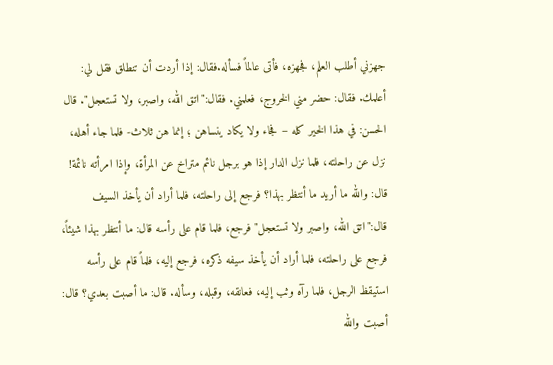جهزني أطلب العلم، فجهزه، فأتى عالماً فسأله.فقال: إذا أردت أن تنطلق فقل لي: أعلمك. فقال: حضر مني الخروج، فعلمني. فقال:"اتق الله، واصبر، ولا تستعجل". قال الحسن: في هذا الخير كله – فجاء ولا يكاد ينساهن ؛ إنما هن ثلاث- فلما جاء أهله، نزل عن راحلته، فلما نزل الدار إذا هو برجل نائم متراخ عن المرأة، وإذا امرأته نائمة! قال: والله ما أريد ما أنتظر بهذا؟ فرجع إلى راحلته، فلما أراد أن يأخذ السيف قال:"اتق الله، واصبر ولا تستعجل" فرجع، فلما قام على رأسه قال: ما أنتظر بهذا شيئاً، فرجع على راحلته، فلما أراد أن يأخذ سيفه ذكره، فرجع إليه، فلماً قام على رأسه استيقظ الرجل، فلما رآه وثب إليه، فعانقه، وقبله، وسأله. قال: ما أصبت بعدي؟ قال: أصبت والله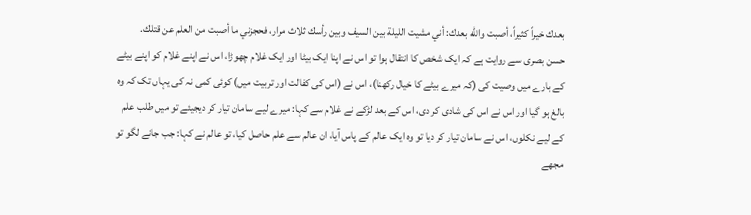بعدك خيراً كثيراً، أصبت والله بعدك: أني مشيت الليلة بين السيف وبين رأسك ثلاث مرار، فحجزني ما أصبت من العلم عن قتلك.
حسن بصری سے روایت ہے کہ ایک شخص کا انتقال ہوا تو اس نے اپنا ایک بیٹا اور ایک غلام چھوڑا، اس نے اپنے غلام کو اپنے بیٹے کے بارے میں وصیت کی (کہ میرے بیٹے کا خیال رکھنا)، اس نے (اس کی کفالت اور تربیت میں) کوئی کمی نہ کی یہاں تک کہ وہ بالغ ہو گیا اور اس نے اس کی شادی کر دی، اس کے بعد لڑکے نے غلام سے کہا: میرے لیے سامان تیار کر دیجیئے تو میں طلب علم کے لیے نکلوں، اس نے سامان تیار کر دیا تو وہ ایک عالم کے پاس آیا، ان عالم سے علم حاصل کیا، تو عالم نے کہا: جب جانے لگو تو مجھے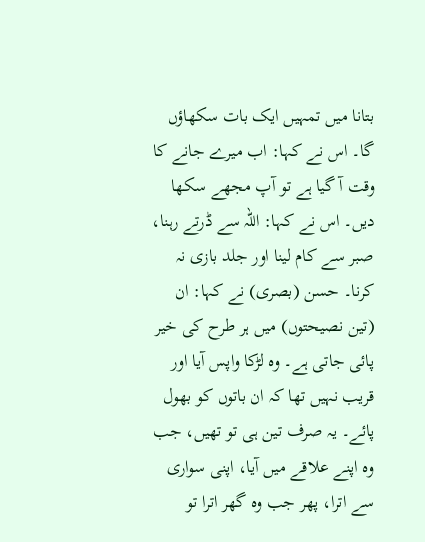بتانا میں تمہیں ایک بات سکھاؤں گا۔ اس نے کہا: اب میرے جانے کا وقت آ گیا ہے تو آپ مجھے سکھا دیں۔ اس نے کہا: اللہ سے ڈرتے رہنا، صبر سے کام لینا اور جلد بازی نہ کرنا۔ حسن (بصری) نے کہا: ان (تین نصیحتوں) میں ہر طرح کی خیر پائی جاتی ہے۔ وہ لڑکا واپس آیا اور قریب نہیں تھا کہ ان باتوں کو بھول پائے۔ یہ صرف تین ہی تو تھیں، جب وہ اپنے علاقے میں آیا، اپنی سواری سے اترا، پھر جب وہ گھر اترا تو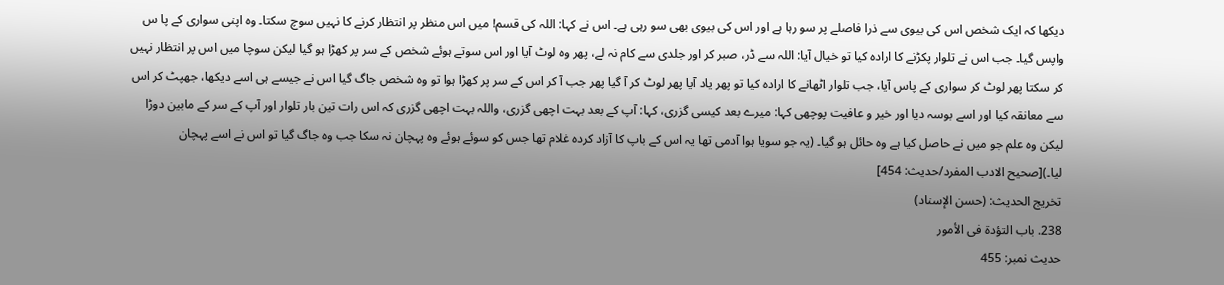دیکھا کہ ایک شخص اس کی بیوی سے ذرا فاصلے پر سو رہا ہے اور اس کی بیوی بھی سو رہی ہے۔ اس نے کہا: اللہ کی قسم! میں اس منظر پر انتظار کرنے کا نہیں سوچ سکتا۔ وہ اپنی سواری کے پا س واپس گیا۔ جب اس نے تلوار پکڑنے کا ارادہ کیا تو خیال آیا: اللہ سے ڈر، صبر کر اور جلدی سے کام نہ لے، پھر وہ لوٹ آیا اور اس سوتے ہوئے شخص کے سر پر کھڑا ہو گیا لیکن سوچا میں اس پر انتظار نہیں کر سکتا پھر لوٹ کر سواری کے پاس آیا، جب تلوار اٹھانے کا ارادہ کیا تو پھر یاد آیا پھر لوٹ کر آ گیا پھر جب آ کر اس کے سر پر کھڑا ہوا تو وہ شخص جاگ گیا اس نے جیسے ہی اسے دیکھا، جھپٹ کر اس سے معانقہ کیا اور اسے بوسہ دیا اور خیر و عافیت پوچھی کہا: میرے بعد کیسی گزری، کہا: آپ کے بعد بہت اچھی گزری، واللہ بہت اچھی گزری کہ اس رات تین بار تلوار اور آپ کے سر کے مابین دوڑا لیکن وہ علم جو میں نے حاصل کیا ہے وہ حائل ہو گیا۔ (یہ جو سویا ہوا آدمی تھا یہ اس کے باپ کا آزاد کردہ غلام تھا جس کو سوئے ہوئے وہ پہچان نہ سکا جب وہ جاگ گیا تو اس نے اسے پہچان لیا۔)[صحيح الادب المفرد/حدیث: 454]
تخریج الحدیث: (حسن الإسناد)
238. باب التؤدة فى الأمور
حدیث نمبر: 455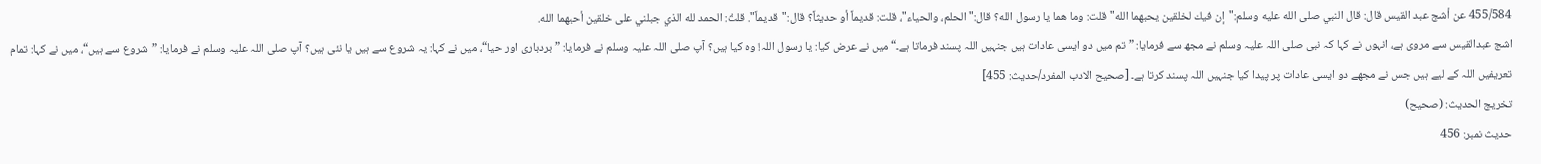455/584 عن أشج عبد القيس قال: قال النبي صلى الله عليه وسلم:"إن فيك لخلقين يحبهما الله" قلت: وما هما يا رسول الله؟ قال:"الحلم، والحياء"، قلت: قديماً أو حديثاً؟ قال:"قديماً". قلتُ: الحمد لله الذي جبلني على خلقين أحبهما الله.
اشج عبدالقیس سے مروی ہے، انہوں نے کہا کہ نبی صلی اللہ علیہ وسلم نے مجھ سے فرمایا: ”تم میں دو ایسی عادات ہیں جنہیں اللہ پسند فرماتا ہے۔“ میں نے عرض کیا: یا رسول اللہ! وہ کیا ہیں؟ آپ صلی اللہ علیہ وسلم نے فرمایا: ”بردباری اور حیا“، میں نے کہا: یہ شروع سے ہیں یا نئی ہیں؟ آپ صلی اللہ علیہ وسلم نے فرمایا: ”شروع سے ہیں“، میں نے کہا: تمام تعریفیں اللہ کے لیے ہیں جس نے مجھے دو ایسی عادات پر پیدا کیا جنہیں اللہ پسند کرتا ہے۔ [صحيح الادب المفرد/حدیث: 455]
تخریج الحدیث: (صحيح)
حدیث نمبر: 456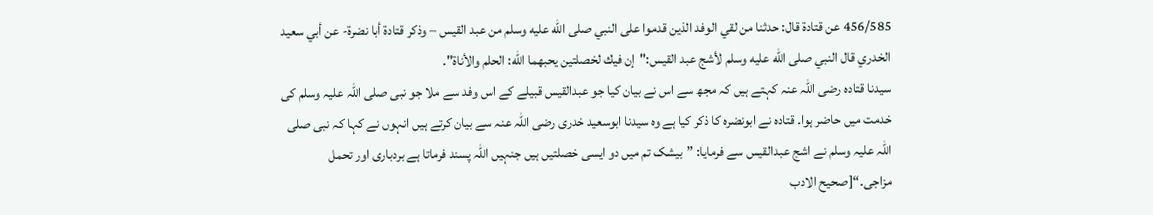456/585 عن قتادة قال: حدثنا من لقي الوفد الذين قدموا على النبي صلى الله عليه وسلم من عبد القيس – وذكر قتادة أبا نضرة- عن أبي سعيد الخدري قال النبي صلى الله عليه وسلم لأشج عبد القيس:"إن فيك لخصلتين يحبهما الله: الحلم والأناة".
سیدنا قتادہ رضی اللہ عنہ کہتے ہیں کہ مجھ سے اس نے بیان کیا جو عبدالقیس قبیلے کے اس وفد سے ملا جو نبی صلی اللہ علیہ وسلم کی خدمت میں حاضر ہوا۔ قتادہ نے ابونضرہ کا ذکر کیا ہے وہ سیدنا ابوسعید خدری رضی اللہ عنہ سے بیان کرتے ہیں انہوں نے کہا کہ نبی صلی اللہ علیہ وسلم نے اشج عبدالقیس سے فرمایا: ”بیشک تم میں دو ایسی خصلتیں ہیں جنہیں اللہ پسند فرماتا ہے بردباری اور تحمل مزاجی۔“[صحيح الادب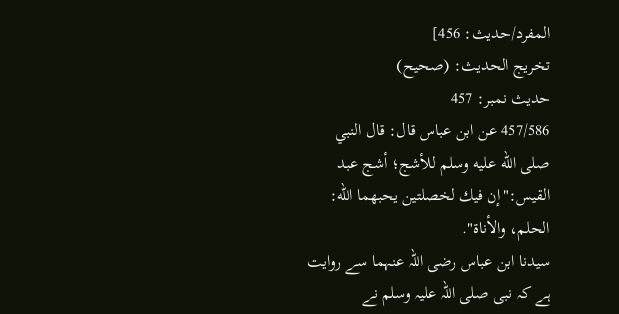المفرد/حدیث: 456]
تخریج الحدیث: (صحيح)
حدیث نمبر: 457
457/586 عن ابن عباس قال: قال النبي صلى الله عليه وسلم للأشج؛ أشج عبد القيس:"إن فيك لخصلتين يحبهما الله: الحلم، والأناة".
سیدنا ابن عباس رضی اللہ عنہما سے روایت ہے کہ نبی صلی اللہ علیہ وسلم نے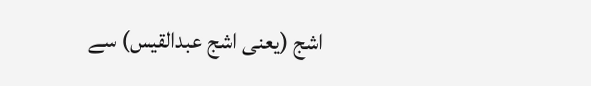اشج (یعنی اشج عبدالقیس) سے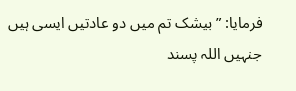فرمایا: ”بیشک تم میں دو عادتیں ایسی ہیں جنہیں اللہ پسند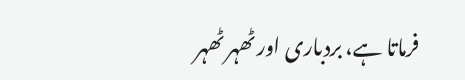فرماتا ہے، بردباری اور ٹھہر ٹھہر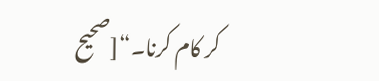کر کام کرنا۔“[صحيح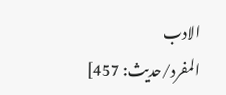الادب المفرد/حدیث: 457]